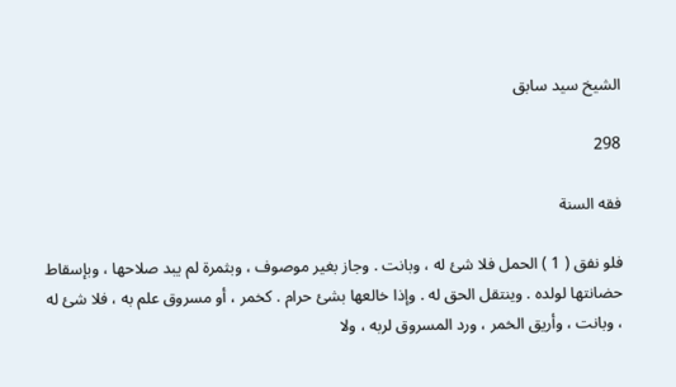الشيخ سيد سابق

298

فقه السنة

فلو نفق ( 1 ) الحمل فلا شئ له ، وبانت . وجاز بغير موصوف ، وبثمرة لم يبد صلاحها ، وبإسقاط حضانتها لولده . وينتقل الحق له . وإذا خالعها بشئ حرام . كخمر ، أو مسروق علم به ، فلا شئ له ، وبانت ، وأريق الخمر ، ورد المسروق لربه ، ولا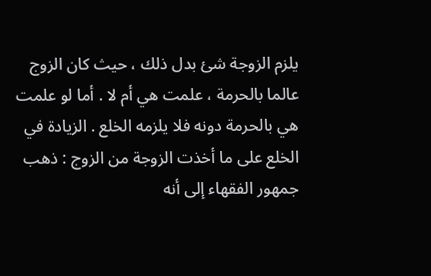يلزم الزوجة شئ بدل ذلك ، حيث كان الزوج عالما بالحرمة ، علمت هي أم لا . أما لو علمت هي بالحرمة دونه فلا يلزمه الخلع . الزيادة في الخلع على ما أخذت الزوجة من الزوج : ذهب جمهور الفقهاء إلى أنه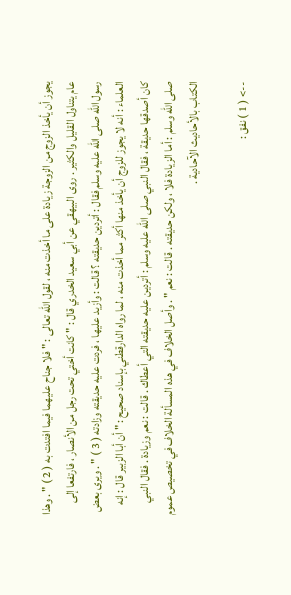يجوز أن يأخذ الزوج من الزوجة زيادة على ما أخذت منه ، لقول الله تعالى : " فلا جناح عليهما فيما افتدت به ( 2 ) " . وهذا عام يتناول القليل والكثير . روى البيهقي عن أبي سعيد الخدري قال : " كانت أختي تحت رجل من الأنصار ، فارتفعا إلى رسول الله صلى الله عليه وسلم فقال : أتردين حديقته ؟ قالت : وأزيد عليها ، فردت عليه حديقته وزادته ( 3 ) " . ويرى بعض العلماء : أنه لا يجوز للزوج أن يأخذ منها أكثر مما أخذت منه ، لما رواه الدارقطني بإسناد صحيح : " أن أبا الزبير قال : إنه كان أصدقها حديقة ، فقال النبي صلى الله عليه وسلم : أتردين عليه حديقته التي أعطاك . قالت : نعم وزيادة . فقال النبي صلى الله وسلم : أما الزيادة فلا ، ولكن حديقته . قالت : نعم " . وأصل الخلاف في هذه المسألة الخلاف في تخصيص عموم الكتاب بالأحاديث الآحادية .

--> ( 1 ) نفق :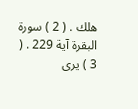هلك . ( 2 ) سورة البقرة آية 229 . ( 3 ) يرى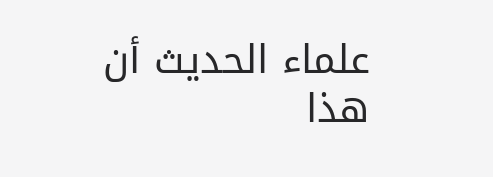علماء الحديث أن هذا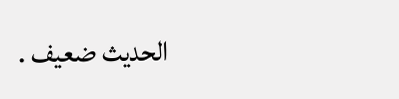الحديث ضعيف .